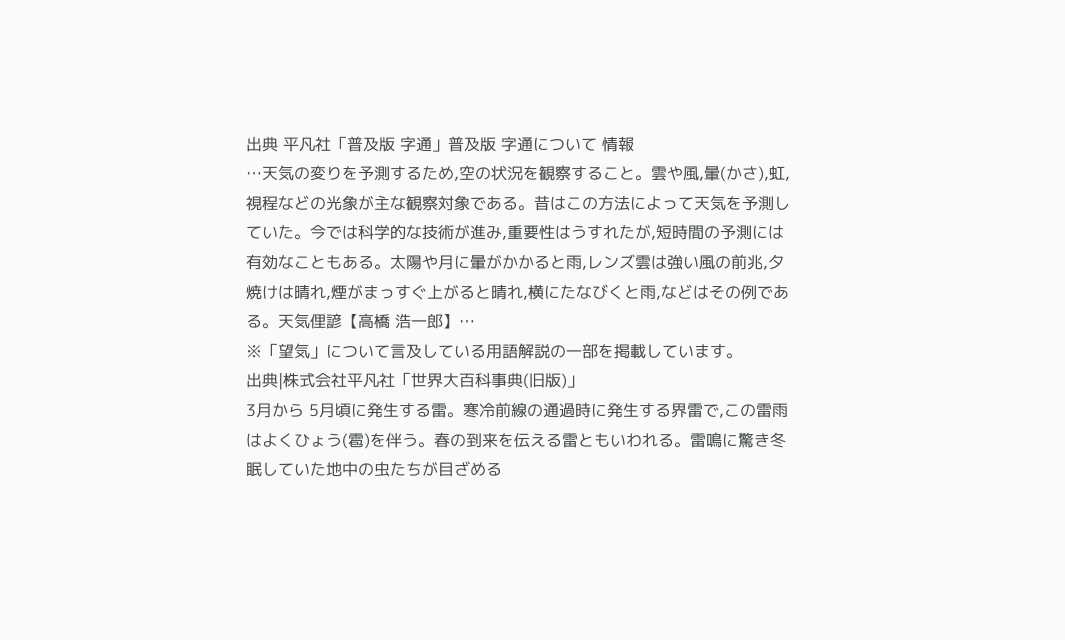出典 平凡社「普及版 字通」普及版 字通について 情報
…天気の変りを予測するため,空の状況を観察すること。雲や風,暈(かさ),虹,視程などの光象が主な観察対象である。昔はこの方法によって天気を予測していた。今では科学的な技術が進み,重要性はうすれたが,短時間の予測には有効なこともある。太陽や月に暈がかかると雨,レンズ雲は強い風の前兆,夕焼けは晴れ,煙がまっすぐ上がると晴れ,横にたなびくと雨,などはその例である。天気俚諺【高橋 浩一郎】…
※「望気」について言及している用語解説の一部を掲載しています。
出典|株式会社平凡社「世界大百科事典(旧版)」
3月から 5月頃に発生する雷。寒冷前線の通過時に発生する界雷で,この雷雨はよくひょう(雹)を伴う。春の到来を伝える雷ともいわれる。雷鳴に驚き冬眠していた地中の虫たちが目ざめる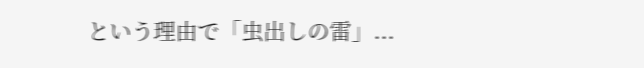という理由で「虫出しの雷」...